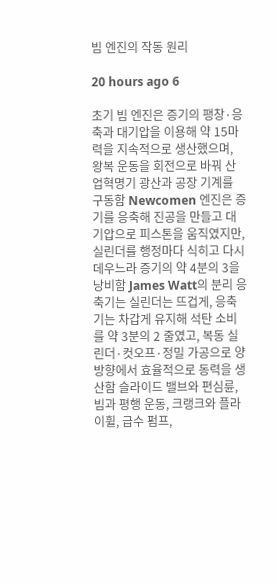빔 엔진의 작동 원리

20 hours ago 6

초기 빔 엔진은 증기의 팽창·응축과 대기압을 이용해 약 15마력을 지속적으로 생산했으며, 왕복 운동을 회전으로 바꿔 산업혁명기 광산과 공장 기계를 구동함 Newcomen 엔진은 증기를 응축해 진공을 만들고 대기압으로 피스톤을 움직였지만, 실린더를 행정마다 식히고 다시 데우느라 증기의 약 4분의 3을 낭비함 James Watt의 분리 응축기는 실린더는 뜨겁게, 응축기는 차갑게 유지해 석탄 소비를 약 3분의 2 줄였고, 복동 실린더·컷오프·정밀 가공으로 양방향에서 효율적으로 동력을 생산함 슬라이드 밸브와 편심륜, 빔과 평행 운동, 크랭크와 플라이휠, 급수 펌프,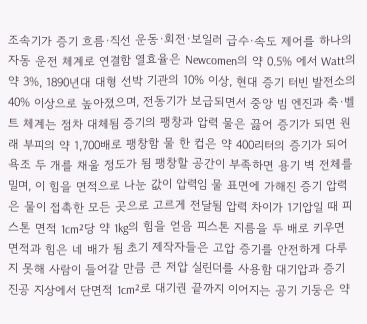조속기가 증기 흐름·직선 운동·회전·보일러 급수·속도 제어를 하나의 자동 운전 체계로 연결함 열효율은 Newcomen의 약 0.5% 에서 Watt의 약 3%, 1890년대 대형 선박 기관의 10% 이상, 현대 증기 터빈 발전소의 40% 이상으로 높아졌으며, 전동기가 보급되면서 중앙 빔 엔진과 축·벨트 체계는 점차 대체됨 증기의 팽창과 압력 물은 끓어 증기가 되면 원래 부피의 약 1,700배로 팽창함 물 한 컵은 약 400리터의 증기가 되어 욕조 두 개를 채울 정도가 됨 팽창할 공간이 부족하면 용기 벽 전체를 밀며, 이 힘을 면적으로 나눈 값이 압력임 물 표면에 가해진 증기 압력은 물이 접촉한 모든 곳으로 고르게 전달됨 압력 차이가 1기압일 때 피스톤 면적 1cm²당 약 1kg의 힘을 얻음 피스톤 지름을 두 배로 키우면 면적과 힘은 네 배가 됨 초기 제작자들은 고압 증기를 안전하게 다루지 못해 사람이 들어갈 만큼 큰 저압 실린더를 사용함 대기압과 증기 진공 지상에서 단면적 1cm²로 대기권 끝까지 이어지는 공기 기둥은 약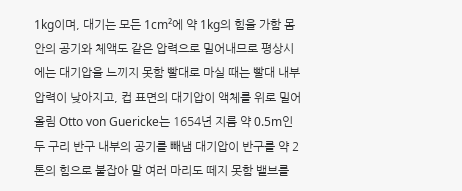1kg이며, 대기는 모든 1cm²에 약 1kg의 힘을 가함 몸 안의 공기와 체액도 같은 압력으로 밀어내므로 평상시에는 대기압을 느끼지 못함 빨대로 마실 때는 빨대 내부 압력이 낮아지고, 컵 표면의 대기압이 액체를 위로 밀어 올림 Otto von Guericke는 1654년 지름 약 0.5m인 두 구리 반구 내부의 공기를 빼냄 대기압이 반구를 약 2톤의 힘으로 붙잡아 말 여러 마리도 떼지 못함 밸브를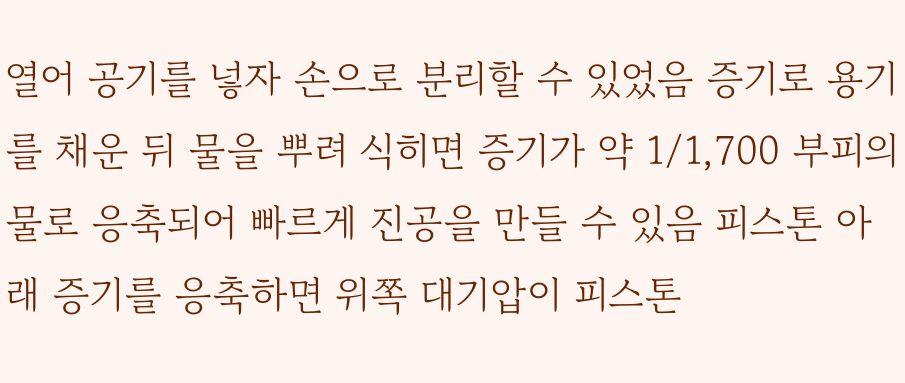열어 공기를 넣자 손으로 분리할 수 있었음 증기로 용기를 채운 뒤 물을 뿌려 식히면 증기가 약 1/1,700 부피의 물로 응축되어 빠르게 진공을 만들 수 있음 피스톤 아래 증기를 응축하면 위쪽 대기압이 피스톤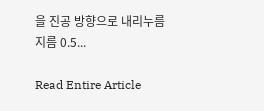을 진공 방향으로 내리누름 지름 0.5...

Read Entire Article